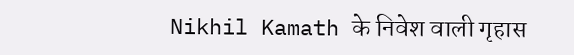Nikhil Kamath के निवेश वाली गृहास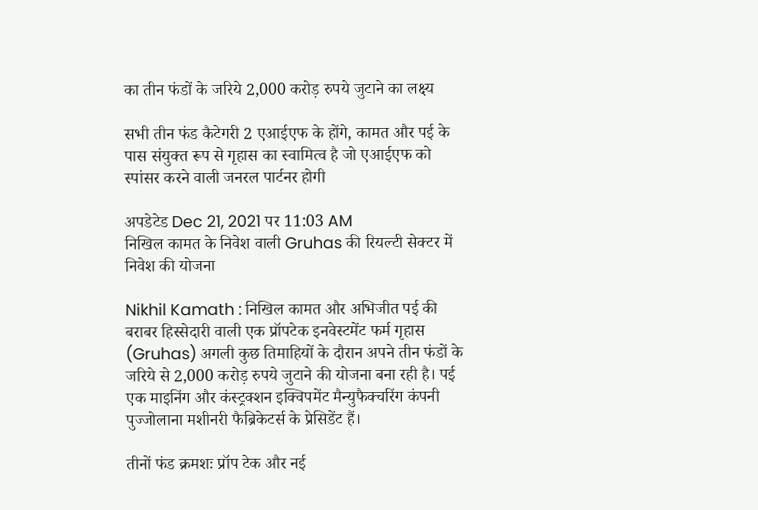का तीन फंडों के जरिये 2,000 करोड़ रुपये जुटाने का लक्ष्य

सभी तीन फंड कैटेगरी 2 एआईएफ के होंगे, कामत और पई के पास संयुक्त रूप से गृहास का स्वामित्व है जो एआईएफ को स्पांसर करने वाली जनरल पार्टनर होगी

अपडेटेड Dec 21, 2021 पर 11:03 AM
निखिल कामत के निवेश वाली Gruhas की रियल्टी सेक्टर में निवेश की योजना

Nikhil Kamath : निखिल कामत और अभिजीत पई की बराबर हिस्सेदारी वाली एक प्रॉपटेक इनवेस्टमेंट फर्म गृहास (Gruhas) अगली कुछ तिमाहियों के दौरान अपने तीन फंडों के जरिये से 2,000 करोड़ रुपये जुटाने की योजना बना रही है। पई एक माइनिंग और कंस्ट्रक्शन इक्विपमेंट मैन्युफैक्चरिंग कंपनी पुज्जोलाना मशीनरी फैब्रिकेटर्स के प्रेसिडेंट हैं।

तीनों फंड क्रमशः प्रॉप टेक और नई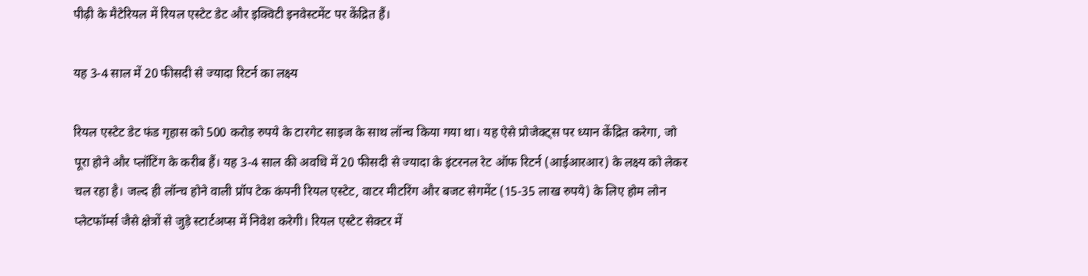पीढ़ी के मैटेरियल में रियल एस्टेट डेट और इक्विटी इनवेस्टमेंट पर केंद्रित हैं।

यह 3-4 साल में 20 फीसदी से ज्यादा रिटर्न का लक्ष्य

रियल एस्टेट डेट फंड गृहास को 500 करोड़ रुपये के टारगेट साइज के साथ लॉन्च किया गया था। यह ऐसे प्रोजेक्ट्स पर ध्यान केंद्रित करेगा, जो पूरा होने और प्लॉटिंग के करीब हैं। यह 3-4 साल की अवधि में 20 फीसदी से ज्यादा के इंटरनल रेट ऑफ रिटर्न (आईआरआर) के लक्ष्य को लेकर चल रहा है। जल्द ही लॉन्च होने वाली प्रॉप टेक कंपनी रियल एस्टेट, वाटर मीटरिंग और बजट सेगमेंट (15-35 लाख रुपये) के लिए होम लोन प्लेटफॉर्म्स जैसे क्षेत्रों से जुड़े स्टार्टअप्स में निवेश करेगी। रियल एस्टेट सेक्टर में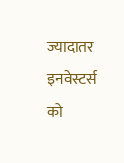ज्यादातर इनवेस्टर्स को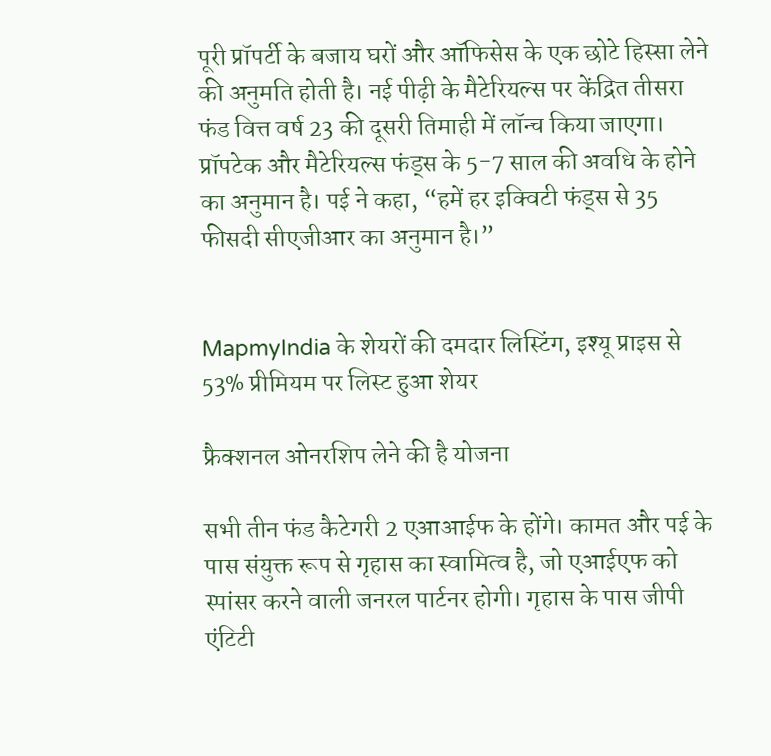पूरी प्रॉपर्टी के बजाय घरों और ऑफिसेस के एक छोटे हिस्सा लेने की अनुमति होती है। नई पीढ़ी के मैटेरियल्स पर केंद्रित तीसरा फंड वित्त वर्ष 23 की दूसरी तिमाही में लॉन्च किया जाएगा। प्रॉपटेक और मैटेरियल्स फंड्स के 5-7 साल की अवधि के होने का अनुमान है। पई ने कहा, “हमें हर इक्विटी फंड्स से 35 फीसदी सीएजीआर का अनुमान है।”


MapmyIndia के शेयरों की दमदार लिस्टिंग, इश्यू प्राइस से 53% प्रीमियम पर लिस्ट हुआ शेयर

फ्रैक्शनल ओनरशिप लेने की है योजना

सभी तीन फंड कैटेगरी 2 एआआईफ के होंगे। कामत और पई के पास संयुक्त रूप से गृहास का स्वामित्व है, जो एआईएफ को स्पांसर करने वाली जनरल पार्टनर होगी। गृहास के पास जीपी एंटिटी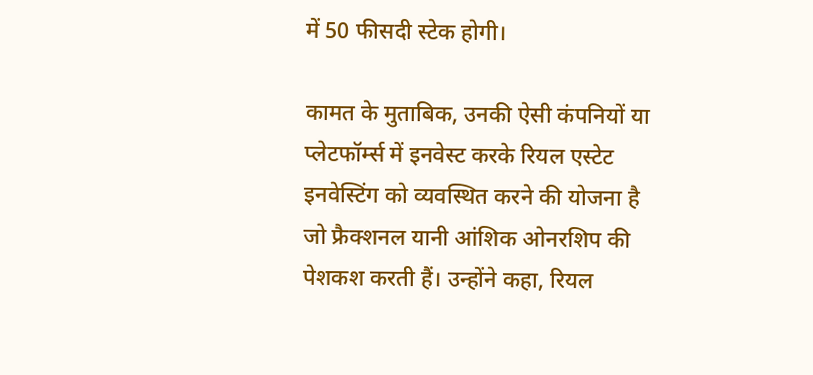में 50 फीसदी स्टेक होगी।

कामत के मुताबिक, उनकी ऐसी कंपनियों या प्लेटफॉर्म्स में इनवेस्ट करके रियल एस्टेट इनवेस्टिंग को व्यवस्थित करने की योजना है जो फ्रैक्शनल यानी आंशिक ओनरशिप की पेशकश करती हैं। उन्होंने कहा, रियल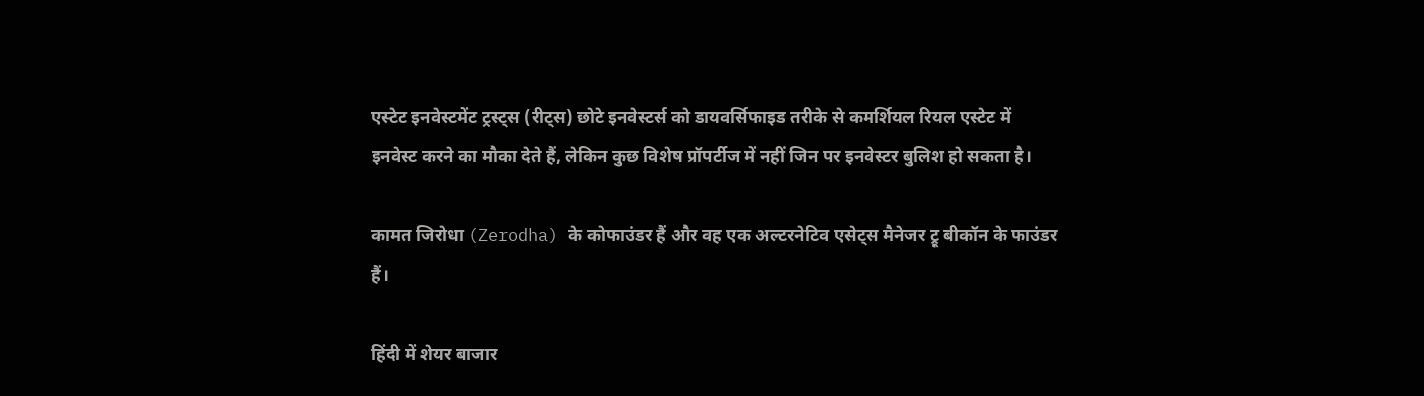एस्टेट इनवेस्टमेंट ट्रस्ट्स (रीट्स) छोटे इनवेस्टर्स को डायवर्सिफाइड तरीके से कमर्शियल रियल एस्टेट में इनवेस्ट करने का मौका देते हैं, लेकिन कुछ विशेष प्रॉपर्टीज में नहीं जिन पर इनवेस्टर बुलिश हो सकता है।

कामत जिरोधा (Zerodha) के कोफाउंडर हैं और वह एक अल्टरनेटिव एसेट्स मैनेजर ट्रू बीकॉन के फाउंडर हैं।

हिंदी में शेयर बाजार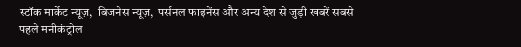स्टॉक मार्केट न्यूज़,  बिजनेस न्यूज़,  पर्सनल फाइनेंस और अन्य देश से जुड़ी खबरें सबसे पहले मनीकंट्रोल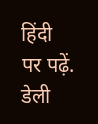हिंदी पर पढ़ें. डेली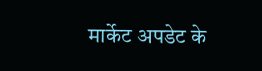मार्केट अपडेट के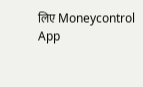लिए Moneycontrol App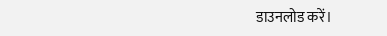डाउनलोड करें।